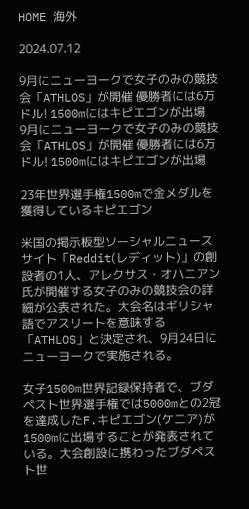HOME 海外

2024.07.12

9月にニューヨークで女子のみの競技会「ATHLOS」が開催 優勝者には6万ドル! 1500mにはキピエゴンが出場
9月にニューヨークで女子のみの競技会「ATHLOS」が開催 優勝者には6万ドル! 1500mにはキピエゴンが出場

23年世界選手権1500mで金メダルを獲得しているキピエゴン

米国の掲示板型ソーシャルニュースサイト「Reddit(レディット)」の創設者の1人、アレクサス・オハニアン氏が開催する女子のみの競技会の詳細が公表された。大会名はギリシャ語でアスリートを意味する「ATHLOS」と決定され、9月24日にニューヨークで実施される。

女子1500m世界記録保持者で、ブダペスト世界選手権では5000mとの2冠を達成したF.キピエゴン(ケニア)が1500mに出場することが発表されている。大会創設に携わったブダペスト世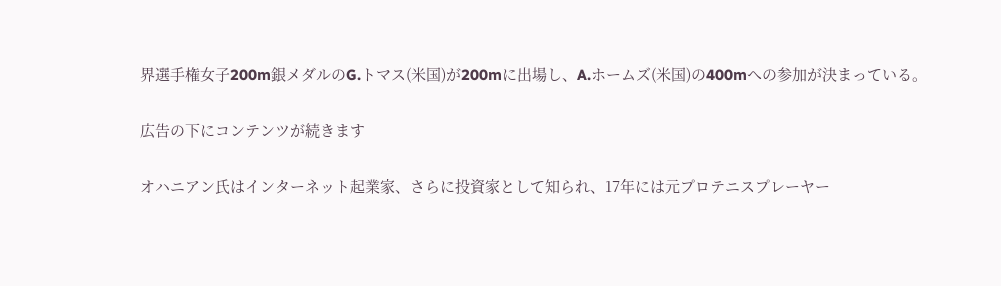界選手権女子200m銀メダルのG.トマス(米国)が200mに出場し、A.ホームズ(米国)の400mへの参加が決まっている。

広告の下にコンテンツが続きます

オハニアン氏はインターネット起業家、さらに投資家として知られ、17年には元プロテニスプレーヤー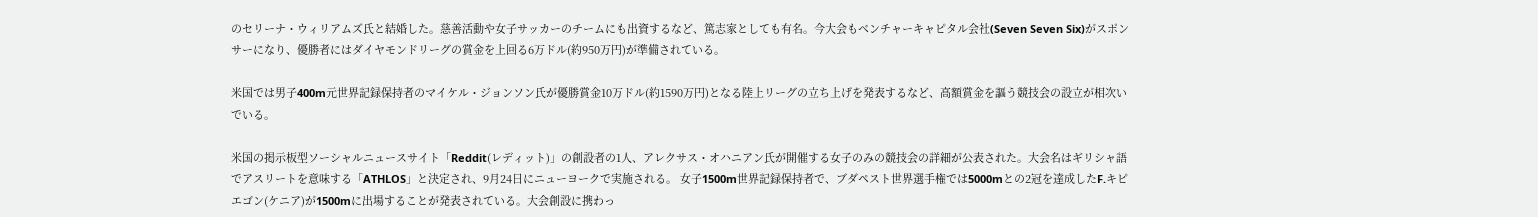のセリーナ・ウィリアムズ氏と結婚した。慈善活動や女子サッカーのチームにも出資するなど、篤志家としても有名。今大会もベンチャーキャピタル会社(Seven Seven Six)がスポンサーになり、優勝者にはダイヤモンドリーグの賞金を上回る6万ドル(約950万円)が準備されている。

米国では男子400m元世界記録保持者のマイケル・ジョンソン氏が優勝賞金10万ドル(約1590万円)となる陸上リーグの立ち上げを発表するなど、高額賞金を謳う競技会の設立が相次いでいる。

米国の掲示板型ソーシャルニュースサイト「Reddit(レディット)」の創設者の1人、アレクサス・オハニアン氏が開催する女子のみの競技会の詳細が公表された。大会名はギリシャ語でアスリートを意味する「ATHLOS」と決定され、9月24日にニューヨークで実施される。 女子1500m世界記録保持者で、ブダペスト世界選手権では5000mとの2冠を達成したF.キピエゴン(ケニア)が1500mに出場することが発表されている。大会創設に携わっ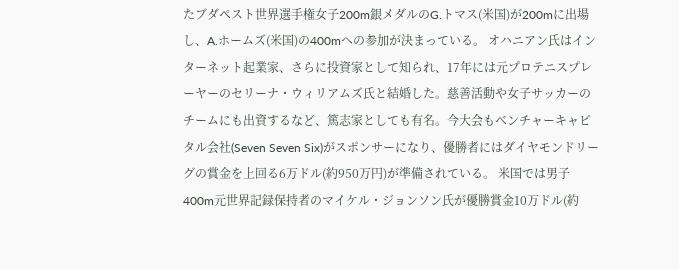たブダペスト世界選手権女子200m銀メダルのG.トマス(米国)が200mに出場し、A.ホームズ(米国)の400mへの参加が決まっている。 オハニアン氏はインターネット起業家、さらに投資家として知られ、17年には元プロテニスプレーヤーのセリーナ・ウィリアムズ氏と結婚した。慈善活動や女子サッカーのチームにも出資するなど、篤志家としても有名。今大会もベンチャーキャピタル会社(Seven Seven Six)がスポンサーになり、優勝者にはダイヤモンドリーグの賞金を上回る6万ドル(約950万円)が準備されている。 米国では男子400m元世界記録保持者のマイケル・ジョンソン氏が優勝賞金10万ドル(約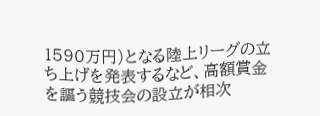1590万円)となる陸上リーグの立ち上げを発表するなど、高額賞金を謳う競技会の設立が相次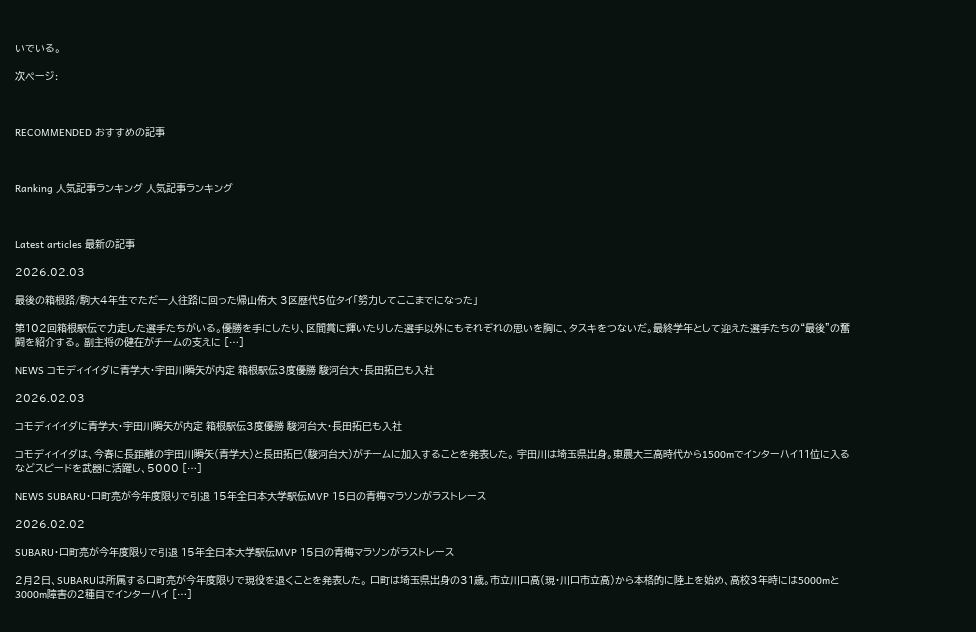いでいる。

次ページ:



RECOMMENDED おすすめの記事



Ranking 人気記事ランキング 人気記事ランキング



Latest articles 最新の記事

2026.02.03

最後の箱根路/駒大4年生でただ一人往路に回った帰山侑大 3区歴代5位タイ「努力してここまでになった」

第102回箱根駅伝で力走した選手たちがいる。優勝を手にしたり、区間賞に輝いたりした選手以外にもそれぞれの思いを胸に、タスキをつないだ。最終学年として迎えた選手たちの“最後”の奮闘を紹介する。 副主将の健在がチームの支えに […]

NEWS コモディイイダに青学大・宇田川瞬矢が内定 箱根駅伝3度優勝 駿河台大・長田拓巳も入社

2026.02.03

コモディイイダに青学大・宇田川瞬矢が内定 箱根駅伝3度優勝 駿河台大・長田拓巳も入社

コモディイイダは、今春に長距離の宇田川瞬矢(青学大)と長田拓巳(駿河台大)がチームに加入することを発表した。 宇田川は埼玉県出身。東農大三高時代から1500mでインターハイ11位に入るなどスピードを武器に活躍し、5000 […]

NEWS SUBARU・口町亮が今年度限りで引退 15年全日本大学駅伝MVP 15日の青梅マラソンがラストレース

2026.02.02

SUBARU・口町亮が今年度限りで引退 15年全日本大学駅伝MVP 15日の青梅マラソンがラストレース

2月2日、SUBARUは所属する口町亮が今年度限りで現役を退くことを発表した。 口町は埼玉県出身の31歳。市立川口高(現・川口市立高)から本格的に陸上を始め、高校3年時には5000mと3000m障害の2種目でインターハイ […]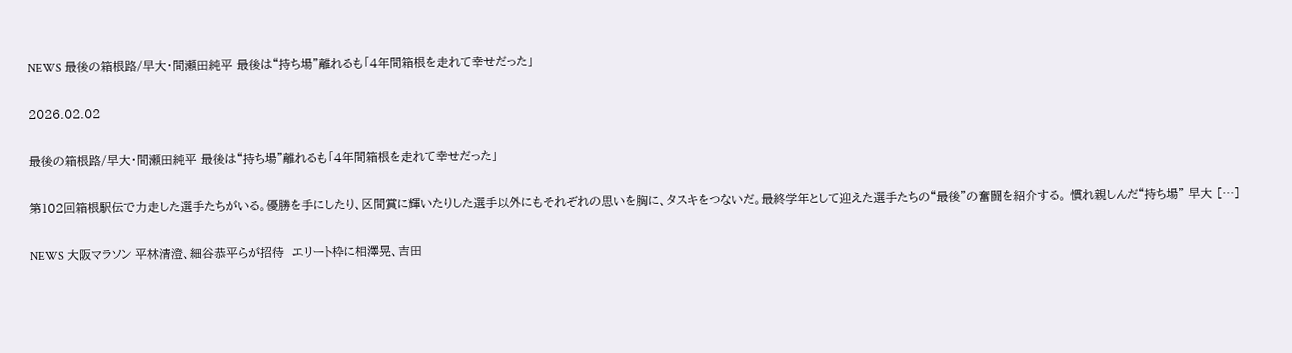NEWS 最後の箱根路/早大・間瀬田純平 最後は“持ち場”離れるも「4年間箱根を走れて幸せだった」

2026.02.02

最後の箱根路/早大・間瀬田純平 最後は“持ち場”離れるも「4年間箱根を走れて幸せだった」

第102回箱根駅伝で力走した選手たちがいる。優勝を手にしたり、区間賞に輝いたりした選手以外にもそれぞれの思いを胸に、タスキをつないだ。最終学年として迎えた選手たちの“最後”の奮闘を紹介する。 慣れ親しんだ“持ち場” 早大 […]

NEWS 大阪マラソン 平林清澄、細谷恭平らが招待  エリート枠に相澤晃、吉田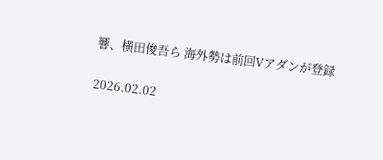響、横田俊吾ら 海外勢は前回Vアダンが登録

2026.02.02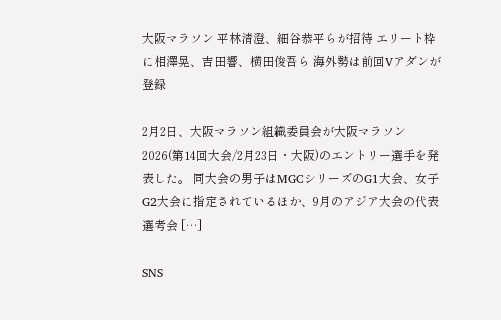大阪マラソン 平林清澄、細谷恭平らが招待 エリート枠に相澤晃、吉田響、横田俊吾ら 海外勢は前回Vアダンが登録

2月2日、大阪マラソン組織委員会が大阪マラソン2026(第14回大会/2月23日・大阪)のエントリー選手を発表した。 同大会の男子はMGCシリーズのG1大会、女子G2大会に指定されているほか、9月のアジア大会の代表選考会 […]

SNS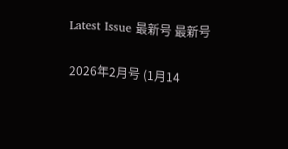Latest Issue 最新号 最新号

2026年2月号 (1月14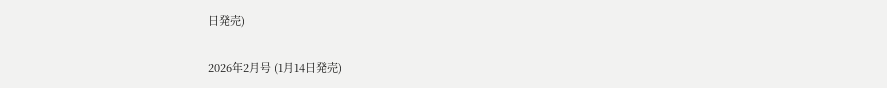日発売)

2026年2月号 (1月14日発売)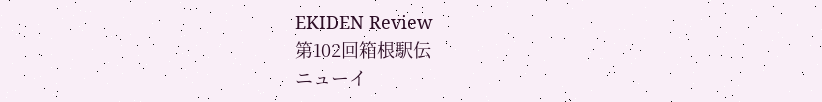EKIDEN Review
第102回箱根駅伝
ニューイ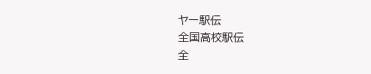ヤー駅伝
全国高校駅伝
全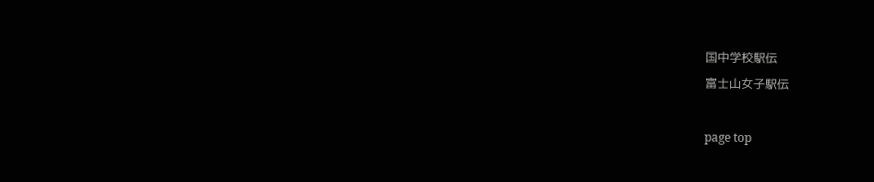国中学校駅伝
富士山女子駅伝

page top